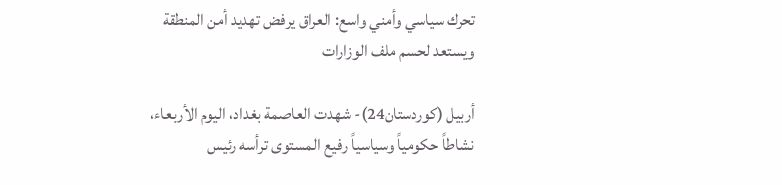تحرك سياسي وأمني واسع: العراق يرفض تهديد أمن المنطقة ويستعد لحسم ملف الوزارات

أربيل (كوردستان24)- شهدت العاصمة بغداد، اليوم الأربعاء، نشاطاً حكومياً وسياسياً رفيع المستوى ترأسه رئيس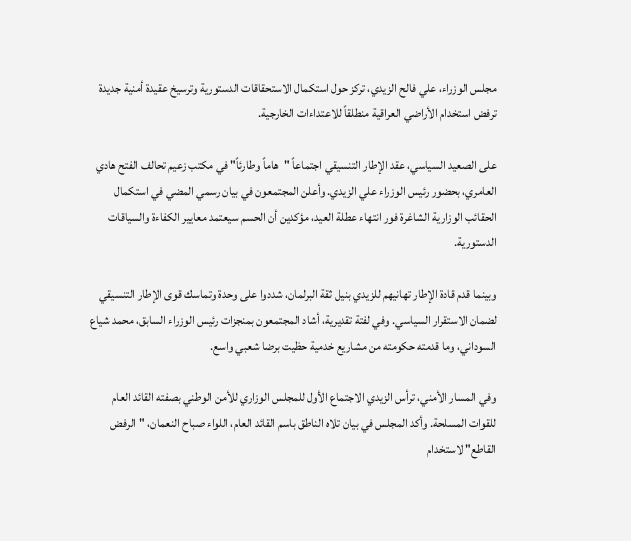مجلس الوزراء، علي فالح الزيدي، تركز حول استكمال الاستحقاقات الدستورية وترسيخ عقيدة أمنية جديدة ترفض استخدام الأراضي العراقية منطلقاً للاعتداءات الخارجية.

على الصعيد السياسي، عقد الإطار التنسيقي اجتماعاً "هاماً وطارئاً" في مكتب زعيم تحالف الفتح هادي العامري، بحضور رئيس الوزراء علي الزيدي. وأعلن المجتمعون في بيان رسمي المضي في استكمال الحقائب الوزارية الشاغرة فور انتهاء عطلة العيد، مؤكدين أن الحسم سيعتمد معايير الكفاءة والسياقات الدستورية.

وبينما قدم قادة الإطار تهانيهم للزيدي بنيل ثقة البرلمان، شددوا على وحدة وتماسك قوى الإطار التنسيقي لضمان الاستقرار السياسي. وفي لفتة تقديرية، أشاد المجتمعون بمنجزات رئيس الوزراء السابق، محمد شياع السوداني، وما قدمته حكومته من مشاريع خدمية حظيت برضا شعبي واسع.

وفي المسار الأمني، ترأس الزيدي الاجتماع الأول للمجلس الوزاري للأمن الوطني بصفته القائد العام للقوات المسلحة. وأكد المجلس في بيان تلاه الناطق باسم القائد العام، اللواء صباح النعمان، "الرفض القاطع" لاستخدام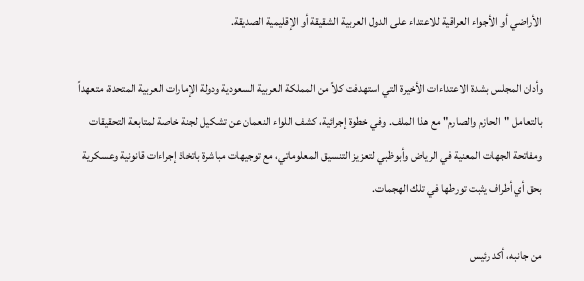الأراضي أو الأجواء العراقية للاعتداء على الدول العربية الشقيقة أو الإقليمية الصديقة.

وأدان المجلس بشدة الاعتداءات الأخيرة التي استهدفت كلاً من المملكة العربية السعودية ودولة الإمارات العربية المتحدة، متعهداً بالتعامل "الحازم والصارم" مع هذا الملف. وفي خطوة إجرائية، كشف اللواء النعمان عن تشكيل لجنة خاصة لمتابعة التحقيقات ومفاتحة الجهات المعنية في الرياض وأبوظبي لتعزيز التنسيق المعلوماتي، مع توجيهات مباشرة باتخاذ إجراءات قانونية وعسكرية بحق أي أطراف يثبت تورطها في تلك الهجمات.

من جانبه، أكد رئيس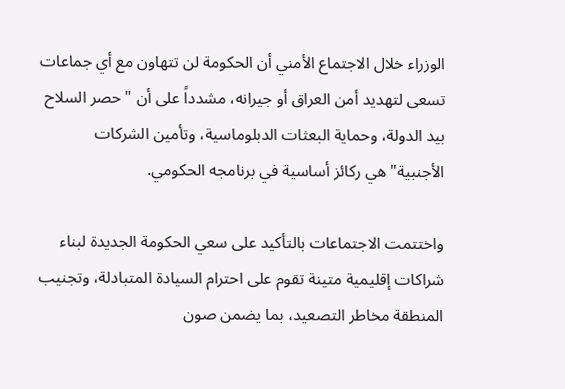الوزراء خلال الاجتماع الأمني أن الحكومة لن تتهاون مع أي جماعات تسعى لتهديد أمن العراق أو جيرانه، مشدداً على أن "حصر السلاح بيد الدولة، وحماية البعثات الدبلوماسية، وتأمين الشركات الأجنبية" هي ركائز أساسية في برنامجه الحكومي.

واختتمت الاجتماعات بالتأكيد على سعي الحكومة الجديدة لبناء شراكات إقليمية متينة تقوم على احترام السيادة المتبادلة، وتجنيب المنطقة مخاطر التصعيد، بما يضمن صون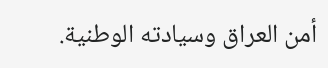أمن العراق وسيادته الوطنية.